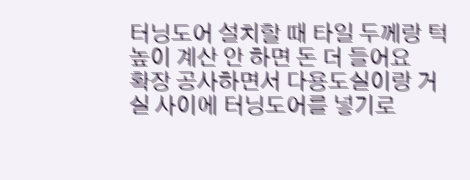터닝도어 설치할 때 타일 두께랑 턱 높이 계산 안 하면 돈 더 들어요
확장 공사하면서 다용도실이랑 거실 사이에 터닝도어를 넣기로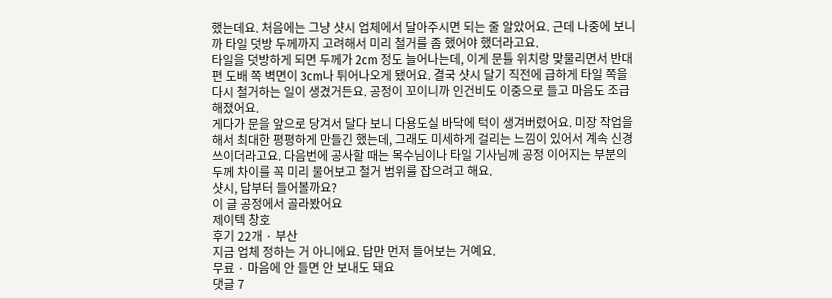했는데요. 처음에는 그냥 샷시 업체에서 달아주시면 되는 줄 알았어요. 근데 나중에 보니까 타일 덧방 두께까지 고려해서 미리 철거를 좀 했어야 했더라고요.
타일을 덧방하게 되면 두께가 2cm 정도 늘어나는데, 이게 문틀 위치랑 맞물리면서 반대편 도배 쪽 벽면이 3cm나 튀어나오게 됐어요. 결국 샷시 달기 직전에 급하게 타일 쪽을 다시 철거하는 일이 생겼거든요. 공정이 꼬이니까 인건비도 이중으로 들고 마음도 조급해졌어요.
게다가 문을 앞으로 당겨서 달다 보니 다용도실 바닥에 턱이 생겨버렸어요. 미장 작업을 해서 최대한 평평하게 만들긴 했는데, 그래도 미세하게 걸리는 느낌이 있어서 계속 신경 쓰이더라고요. 다음번에 공사할 때는 목수님이나 타일 기사님께 공정 이어지는 부분의 두께 차이를 꼭 미리 물어보고 철거 범위를 잡으려고 해요.
샷시, 답부터 들어볼까요?
이 글 공정에서 골라봤어요
제이텍 창호
후기 22개 · 부산
지금 업체 정하는 거 아니에요. 답만 먼저 들어보는 거예요.
무료 · 마음에 안 들면 안 보내도 돼요
댓글 7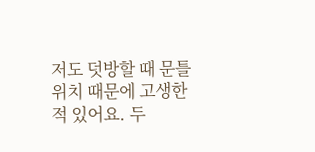저도 덧방할 때 문틀 위치 때문에 고생한 적 있어요. 두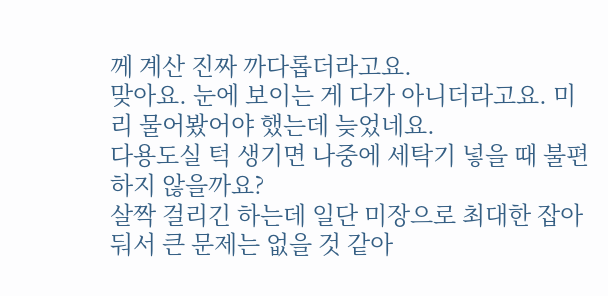께 계산 진짜 까다롭더라고요.
맞아요. 눈에 보이는 게 다가 아니더라고요. 미리 물어봤어야 했는데 늦었네요.
다용도실 턱 생기면 나중에 세탁기 넣을 때 불편하지 않을까요?
살짝 걸리긴 하는데 일단 미장으로 최대한 잡아둬서 큰 문제는 없을 것 같아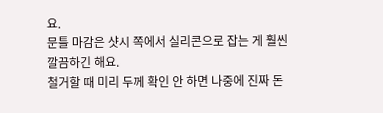요.
문틀 마감은 샷시 쪽에서 실리콘으로 잡는 게 훨씬 깔끔하긴 해요.
철거할 때 미리 두께 확인 안 하면 나중에 진짜 돈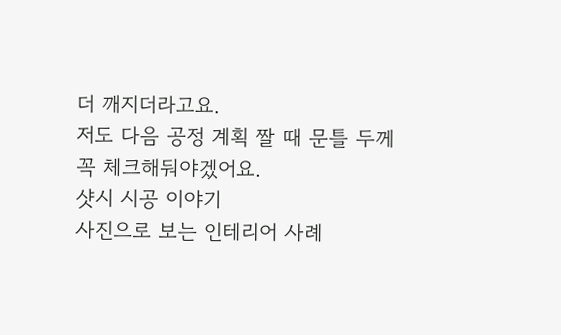더 깨지더라고요.
저도 다음 공정 계획 짤 때 문틀 두께 꼭 체크해둬야겠어요.
샷시 시공 이야기
사진으로 보는 인테리어 사례